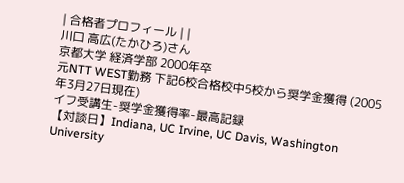| 合格者プロフィール | |
川口 高広(たかひろ)さん
京都大学 経済学部 2000年卒
元NTT WEST勤務 下記6校合格校中5校から奨学金獲得 (2005年3月27日現在)
イフ受講生-奨学金獲得率-最高記録
【対談日】Indiana, UC Irvine, UC Davis, Washington University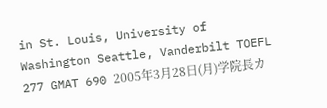in St. Louis, University of Washington Seattle, Vanderbilt TOEFL 277 GMAT 690 2005年3月28日(月)学院長カ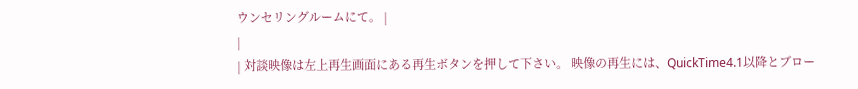ウンセリングルームにて。 |
|
| 対談映像は左上再生画面にある再生ボタンを押して下さい。 映像の再生には、QuickTime4.1以降とブロー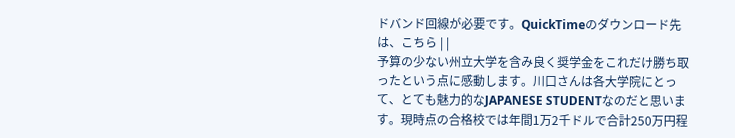ドバンド回線が必要です。QuickTimeのダウンロード先は、こちら | |
予算の少ない州立大学を含み良く奨学金をこれだけ勝ち取ったという点に感動します。川口さんは各大学院にとって、とても魅力的なJAPANESE STUDENTなのだと思います。現時点の合格校では年間1万2千ドルで合計250万円程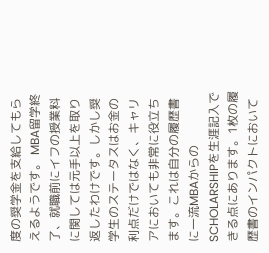度の奨学金を支給してもらえるようです。 MBA留学終了、就職前にイフの授業料に関しては元手以上を取り返したわけです。しかし奨学生のステータスはお金の利点だけではなく、キャリアにおいても非常に役立ちます。これは自分の履歴書に一流MBAからのSCHOLARSHIPを生涯記入できる点にあります。1枚の履歴書のインパクトにおいて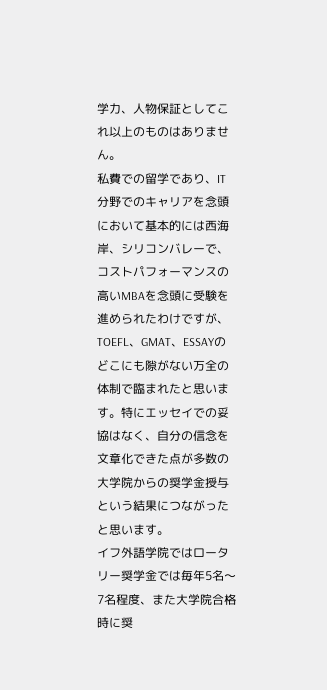学力、人物保証としてこれ以上のものはありません。
私費での留学であり、IT分野でのキャリアを念頭において基本的には西海岸、シリコンバレーで、コストパフォーマンスの高いMBAを念頭に受験を進められたわけですが、TOEFL、GMAT、ESSAYのどこにも隙がない万全の体制で臨まれたと思います。特にエッセイでの妥協はなく、自分の信念を文章化できた点が多数の大学院からの奨学金授与という結果につながったと思います。
イフ外語学院ではロータリー奨学金では毎年5名〜7名程度、また大学院合格時に奨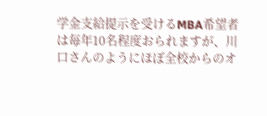学金支給提示を受けるMBA希望者は毎年10名程度おられますが、川口さんのようにほぼ全校からのオ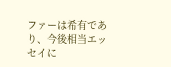ファーは希有であり、今後相当エッセイに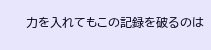力を入れてもこの記録を破るのは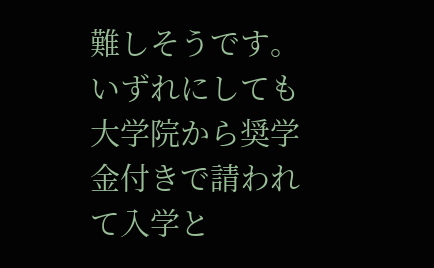難しそうです。いずれにしても大学院から奨学金付きで請われて入学と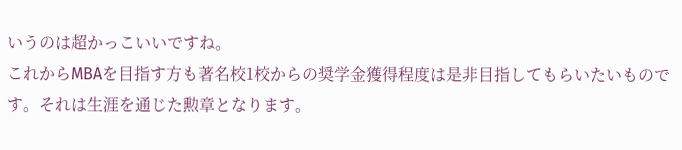いうのは超かっこいいですね。
これからMBAを目指す方も著名校1校からの奨学金獲得程度は是非目指してもらいたいものです。それは生涯を通じた勲章となります。